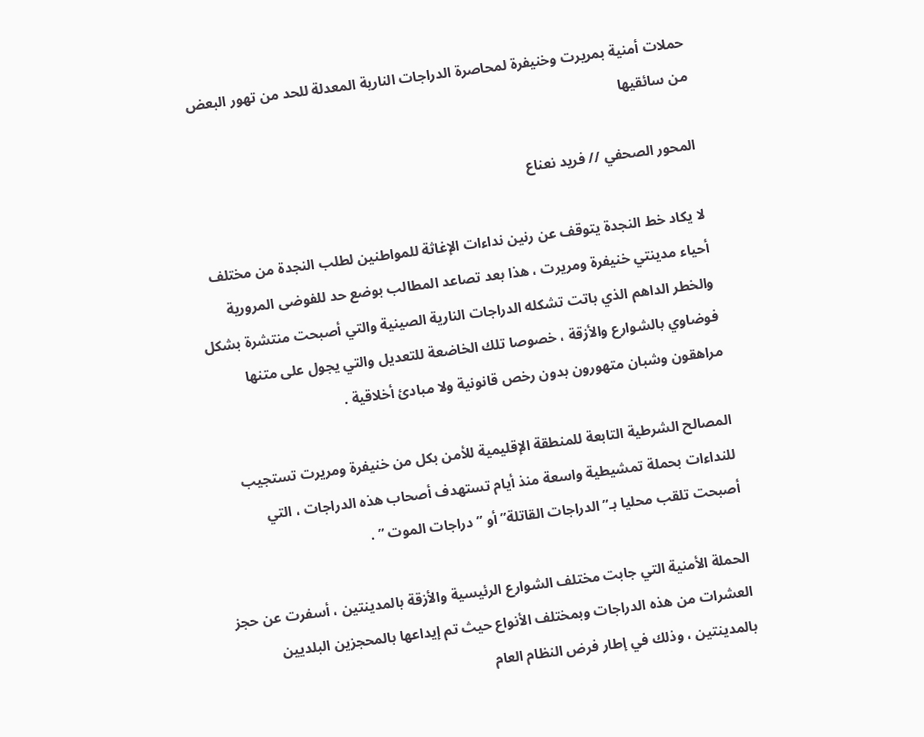حملات أمنية بمريرت وخنيفرة لمحاصرة الدراجات النارية المعدلة للحد من تهور البعض من سائقيها

المحور الصحفي // فريد نعناع

لا يكاد خط النجدة يتوقف عن رنين نداءات الإغاثة للمواطنين لطلب النجدة من مختلف أحياء مدينتي خنيفرة ومريرت ، هذا بعد تصاعد المطالب بوضع حد للفوضى المرورية والخطر الداهم الذي باتت تشكله الدراجات النارية الصينية والتي أصبحت منتشرة بشكل فوضاوي بالشوارع والأزقة ، خصوصا تلك الخاضعة للتعديل والتي يجول على متنها مراهقون وشبان متهورون بدون رخص قانونية ولا مبادئ أخلاقية .

المصالح الشرطية التابعة للمنطقة الإقليمية للأمن بكل من خنيفرة ومريرت تستجيب للنداءات بحملة تمشيطية واسعة منذ أيام تستهدف أصحاب هذه الدراجات ، التي أصبحت تلقب محليا بـ”الدراجات القاتلة” أو ” دراجات الموت ” .

الحملة الأمنية التي جابت مختلف الشوارع الرئيسية والأزقة بالمدينتين ، أسفرت عن حجز العشرات من هذه الدراجات وبمختلف الأنواع حيث تم إيداعها بالمحجزين البلديين بالمدينتين ، وذلك في إطار فرض النظام العام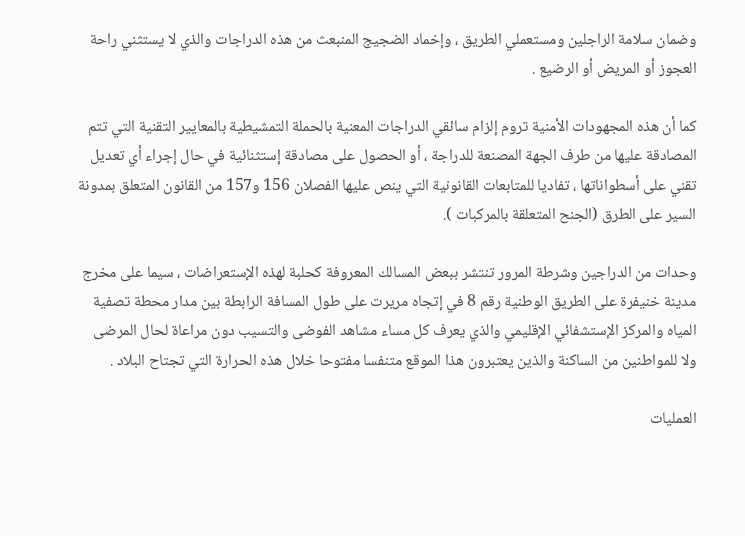وضمان سلامة الراجلين ومستعملي الطريق ، وإخماد الضجيج المنبعث من هذه الدراجات والذي لا يستثني راحة العجوز أو المريض أو الرضيع .

كما أن هذه المجهودات الأمنية تروم إلزام سائقي الدراجات المعنية بالحملة التمشيطية بالمعايير التقنية التي تتم المصادقة عليها من طرف الجهة المصنعة للدراجة ، أو الحصول على مصادقة إستثنائية في حال إجراء أي تعديل تقني على أسطواناتها ، تفاديا للمتابعات القانونية التي ينص عليها الفصلان 156 و157 من القانون المتعلق بمدونة السير على الطرق (الجنح المتعلقة بالمركبات ).

وحدات من الدراجين وشرطة المرور تنتشر ببعض المسالك المعروفة كحلبة لهذه الإستعراضات ، سيما على مخرج مدينة خنيفرة على الطريق الوطنية رقم 8 في إتجاه مريرت على طول المسافة الرابطة بين مدار محطة تصفية المياه والمركز الإستشفائي الإقليمي والذي يعرف كل مساء مشاهد الفوضى والتسيب دون مراعاة لحال المرضى ولا للمواطنين من الساكنة والذين يعتبرون هذا الموقع متنفسا مفتوحا خلال هذه الحرارة التي تجتاح البلاد .

العمليات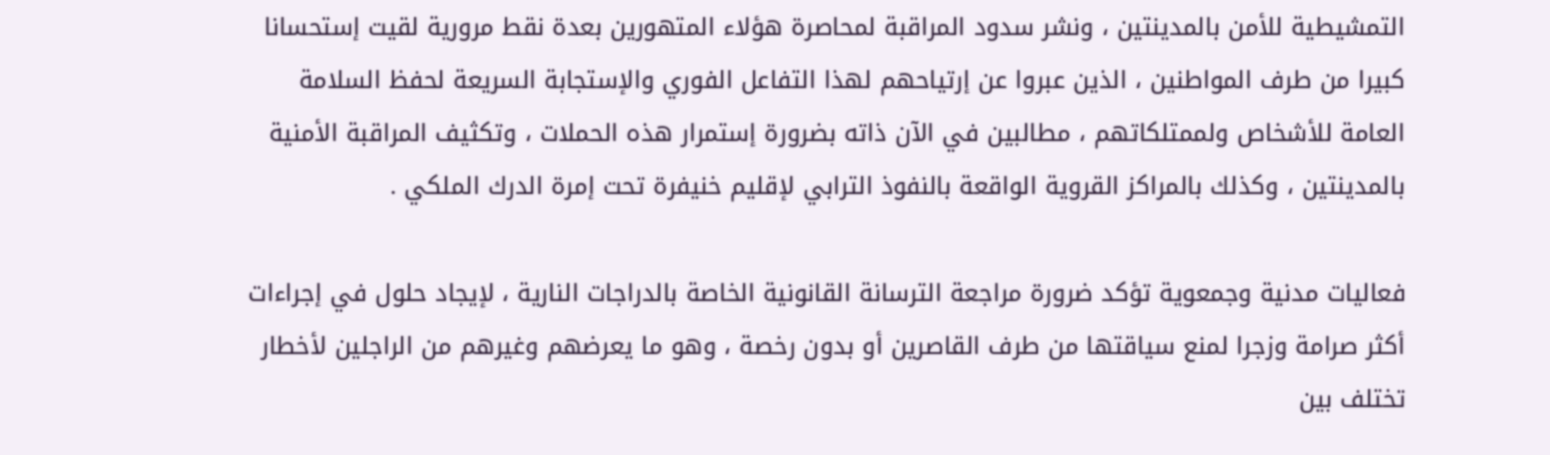التمشيطية للأمن بالمدينتين ، ونشر سدود المراقبة لمحاصرة هؤلاء المتهورين بعدة نقط مرورية لقيت إستحسانا كبيرا من طرف المواطنين ، الذين عبروا عن إرتياحهم لهذا التفاعل الفوري والإستجابة السريعة لحفظ السلامة العامة للأشخاص ولممتلكاتهم ، مطالبين في الآن ذاته بضرورة إستمرار هذه الحملات ، وتكثيف المراقبة الأمنية بالمدينتين ، وكذلك بالمراكز القروية الواقعة بالنفوذ الترابي لإقليم خنيفرة تحت إمرة الدرك الملكي .

فعاليات مدنية وجمعوية تؤكد ضرورة مراجعة الترسانة القانونية الخاصة بالدراجات النارية ، لإيجاد حلول في إجراءات أكثر صرامة وزجرا لمنع سياقتها من طرف القاصرين أو بدون رخصة ، وهو ما يعرضهم وغيرهم من الراجلين لأخطار تختلف بين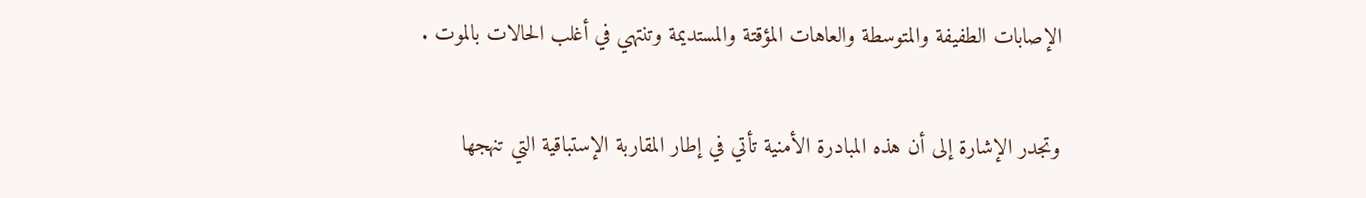الإصابات الطفيفة والمتوسطة والعاهات المؤقتة والمستديمة وتنتهي في أغلب الحالات بالموت .

وتجدر الإشارة إلى أن هذه المبادرة الأمنية تأتي في إطار المقاربة الإستباقية التي تنهجها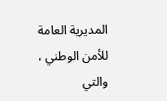المديرية العامة للأمن الوطني ، والتي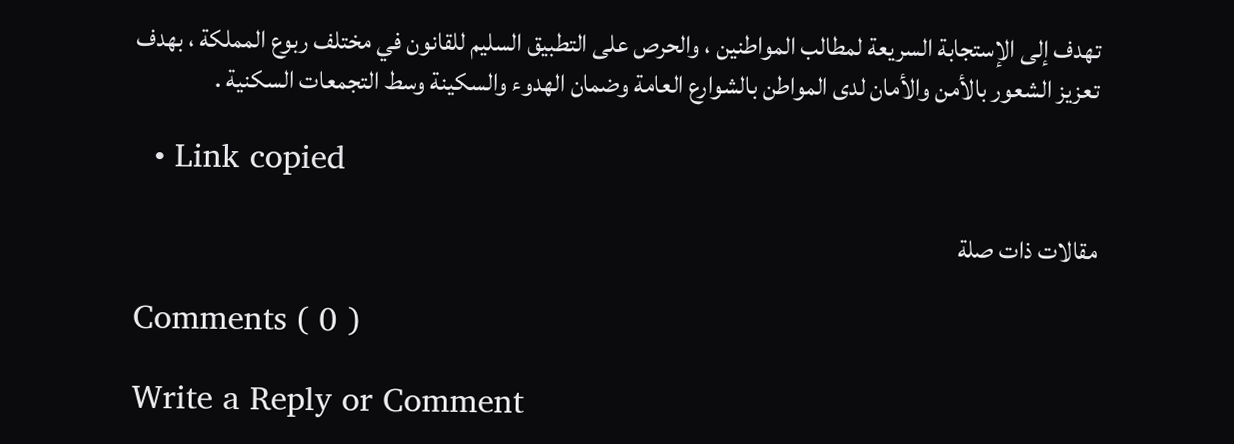تهدف إلى الإستجابة السريعة لمطالب المواطنين ، والحرص على التطبيق السليم للقانون في مختلف ربوع المملكة ، بهدف تعزيز الشعور بالأمن والأمان لدى المواطن بالشوارع العامة وضمان الهدوء والسكينة وسط التجمعات السكنية .

  • Link copied

مقالات ذات صلة

Comments ( 0 )

Write a Reply or Comment